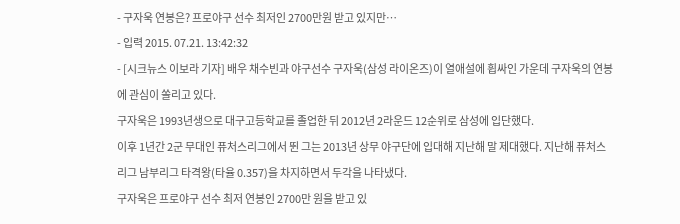- 구자욱 연봉은? 프로야구 선수 최저인 2700만원 받고 있지만…
- 입력 2015. 07.21. 13:42:32
- [시크뉴스 이보라 기자] 배우 채수빈과 야구선수 구자욱(삼성 라이온즈)이 열애설에 휩싸인 가운데 구자욱의 연봉에 관심이 쏠리고 있다.
구자욱은 1993년생으로 대구고등학교를 졸업한 뒤 2012년 2라운드 12순위로 삼성에 입단했다.
이후 1년간 2군 무대인 퓨처스리그에서 뛴 그는 2013년 상무 야구단에 입대해 지난해 말 제대했다. 지난해 퓨처스리그 남부리그 타격왕(타율 0.357)을 차지하면서 두각을 나타냈다.
구자욱은 프로야구 선수 최저 연봉인 2700만 원을 받고 있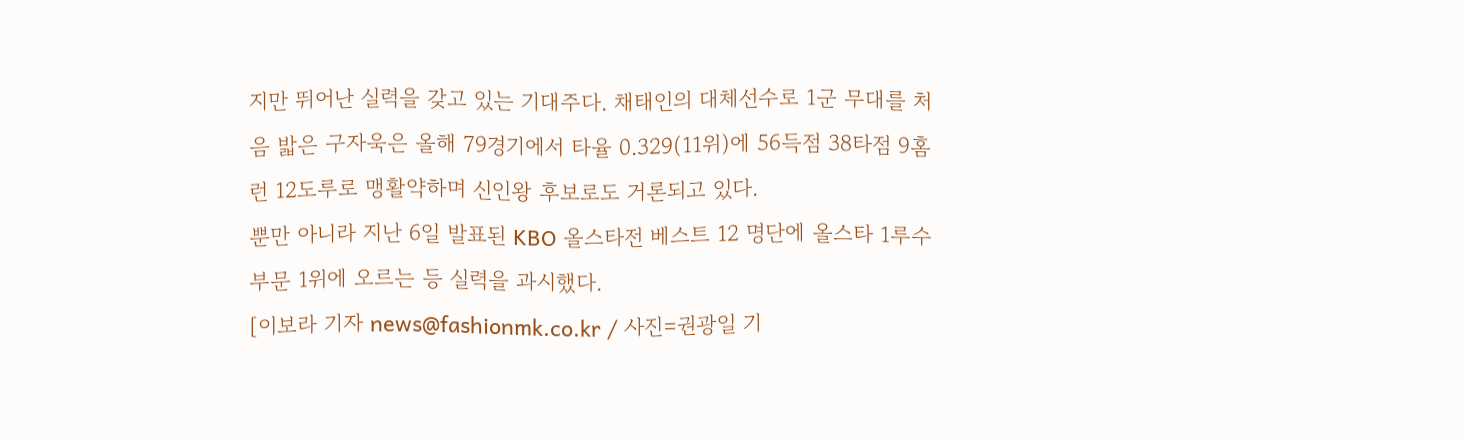지만 뛰어난 실력을 갖고 있는 기대주다. 채태인의 대체선수로 1군 무대를 처음 밟은 구자욱은 올해 79경기에서 타율 0.329(11위)에 56득점 38타점 9홈런 12도루로 맹활약하며 신인왕 후보로도 거론되고 있다.
뿐만 아니라 지난 6일 발표된 KBO 올스타전 베스트 12 명단에 올스타 1루수 부문 1위에 오르는 등 실력을 과시했다.
[이보라 기자 news@fashionmk.co.kr / 사진=권광일 기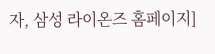자, 삼성 라이온즈 홈페이지]